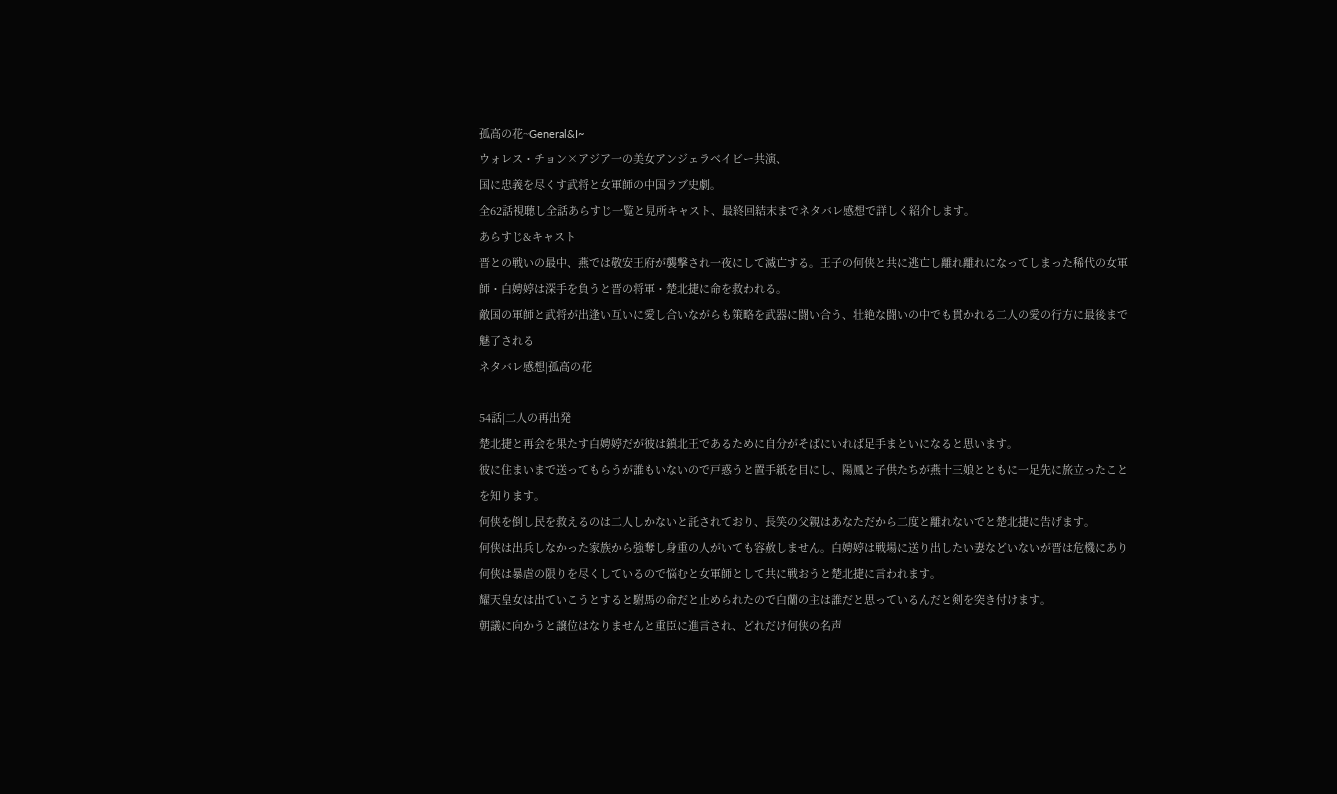孤高の花~General&I~
ウォレス・チョン×アジア一の美女アンジェラベイビー共演、
国に忠義を尽くす武将と女軍師の中国ラブ史劇。
全62話視聴し全話あらすじ一覧と見所キャスト、最終回結末までネタバレ感想で詳しく紹介します。
あらすじ&キャスト
晋との戦いの最中、燕では敬安王府が襲撃され一夜にして滅亡する。王子の何侠と共に逃亡し離れ離れになってしまった稀代の女軍師・白娉婷は深手を負うと晋の将軍・楚北捷に命を救われる。
敵国の軍師と武将が出逢い互いに愛し合いながらも策略を武器に闘い合う、壮絶な闘いの中でも貫かれる二人の愛の行方に最後まで魅了される
ネタバレ感想|孤高の花

54話|二人の再出発
楚北捷と再会を果たす白娉婷だが彼は鎮北王であるために自分がそばにいれば足手まといになると思います。
彼に住まいまで送ってもらうが誰もいないので戸惑うと置手紙を目にし、陽鳳と子供たちが燕十三娘とともに一足先に旅立ったことを知ります。
何侠を倒し民を救えるのは二人しかないと託されており、長笑の父親はあなただから二度と離れないでと楚北捷に告げます。
何侠は出兵しなかった家族から強奪し身重の人がいても容赦しません。白娉婷は戦場に送り出したい妻などいないが晋は危機にあり何侠は暴虐の限りを尽くしているので悩むと女軍師として共に戦おうと楚北捷に言われます。
耀天皇女は出ていこうとすると駙馬の命だと止められたので白蘭の主は誰だと思っているんだと剣を突き付けます。
朝議に向かうと譲位はなりませんと重臣に進言され、どれだけ何侠の名声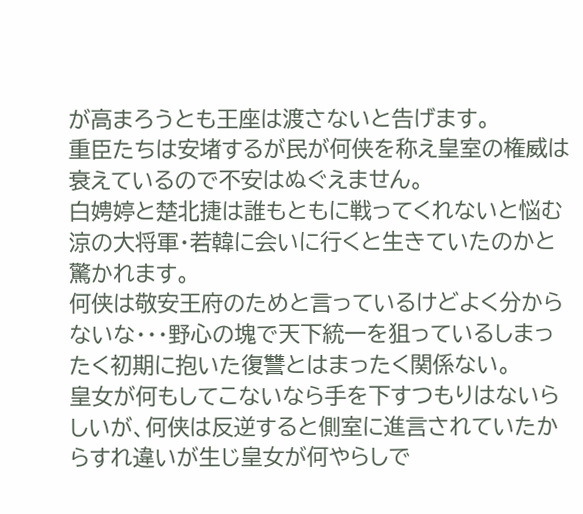が高まろうとも王座は渡さないと告げます。
重臣たちは安堵するが民が何侠を称え皇室の権威は衰えているので不安はぬぐえません。
白娉婷と楚北捷は誰もともに戦ってくれないと悩む涼の大将軍・若韓に会いに行くと生きていたのかと驚かれます。
何侠は敬安王府のためと言っているけどよく分からないな・・・野心の塊で天下統一を狙っているしまったく初期に抱いた復讐とはまったく関係ない。
皇女が何もしてこないなら手を下すつもりはないらしいが、何侠は反逆すると側室に進言されていたからすれ違いが生じ皇女が何やらしで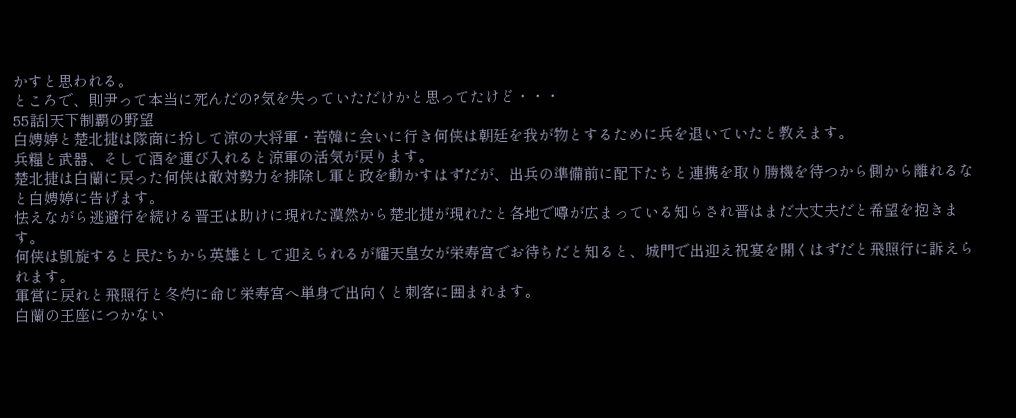かすと思われる。
ところで、則尹って本当に死んだの?気を失っていただけかと思ってたけど・・・
55話|天下制覇の野望
白娉婷と楚北捷は隊商に扮して涼の大将軍・若韓に会いに行き何侠は朝廷を我が物とするために兵を退いていたと教えます。
兵糧と武器、そして酒を運び入れると涼軍の活気が戻ります。
楚北捷は白蘭に戻った何侠は敵対勢力を排除し軍と政を動かすはずだが、出兵の準備前に配下たちと連携を取り勝機を待つから側から離れるなと白娉婷に告げます。
怯えながら逃避行を続ける晋王は助けに現れた漠然から楚北捷が現れたと各地で噂が広まっている知らされ晋はまだ大丈夫だと希望を抱きます。
何侠は凱旋すると民たちから英雄として迎えられるが耀天皇女が栄寿宮でお待ちだと知ると、城門で出迎え祝宴を開くはずだと飛照行に訴えられます。
軍営に戻れと飛照行と冬灼に命じ栄寿宮へ単身で出向くと刺客に囲まれます。
白蘭の王座につかない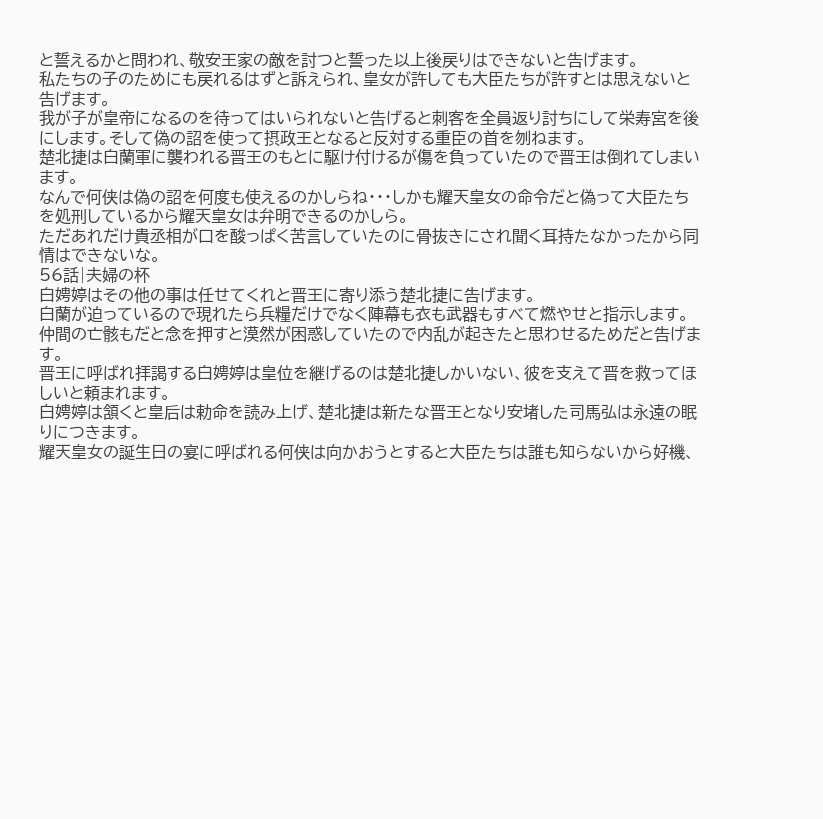と誓えるかと問われ、敬安王家の敵を討つと誓った以上後戻りはできないと告げます。
私たちの子のためにも戻れるはずと訴えられ、皇女が許しても大臣たちが許すとは思えないと告げます。
我が子が皇帝になるのを待ってはいられないと告げると刺客を全員返り討ちにして栄寿宮を後にします。そして偽の詔を使って摂政王となると反対する重臣の首を刎ねます。
楚北捷は白蘭軍に襲われる晋王のもとに駆け付けるが傷を負っていたので晋王は倒れてしまいます。
なんで何侠は偽の詔を何度も使えるのかしらね・・・しかも耀天皇女の命令だと偽って大臣たちを処刑しているから耀天皇女は弁明できるのかしら。
ただあれだけ貴丞相が口を酸っぱく苦言していたのに骨抜きにされ聞く耳持たなかったから同情はできないな。
56話|夫婦の杯
白娉婷はその他の事は任せてくれと晋王に寄り添う楚北捷に告げます。
白蘭が迫っているので現れたら兵糧だけでなく陣幕も衣も武器もすべて燃やせと指示します。
仲間の亡骸もだと念を押すと漠然が困惑していたので内乱が起きたと思わせるためだと告げます。
晋王に呼ばれ拝謁する白娉婷は皇位を継げるのは楚北捷しかいない、彼を支えて晋を救ってほしいと頼まれます。
白娉婷は頷くと皇后は勅命を読み上げ、楚北捷は新たな晋王となり安堵した司馬弘は永遠の眠りにつきます。
耀天皇女の誕生日の宴に呼ばれる何侠は向かおうとすると大臣たちは誰も知らないから好機、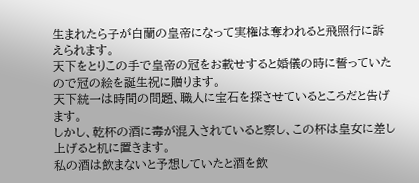生まれたら子が白蘭の皇帝になって実権は奪われると飛照行に訴えられます。
天下をとりこの手で皇帝の冠をお載せすると婚儀の時に誓っていたので冠の絵を誕生祝に贈ります。
天下統一は時間の問題、職人に宝石を探させているところだと告げます。
しかし、乾杯の酒に毒が混入されていると察し、この杯は皇女に差し上げると机に置きます。
私の酒は飲まないと予想していたと酒を飲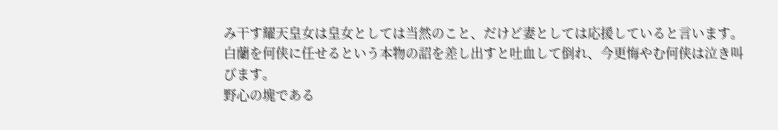み干す耀天皇女は皇女としては当然のこと、だけど妻としては応援していると言います。
白蘭を何侠に任せるという本物の詔を差し出すと吐血して倒れ、今更悔やむ何侠は泣き叫びます。
野心の塊である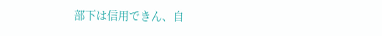部下は信用できん、自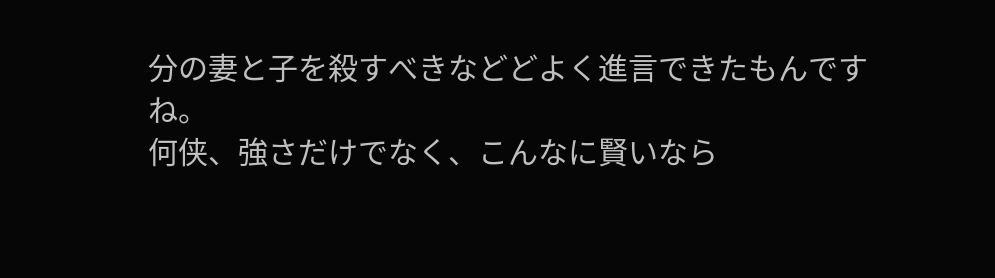分の妻と子を殺すべきなどどよく進言できたもんですね。
何侠、強さだけでなく、こんなに賢いなら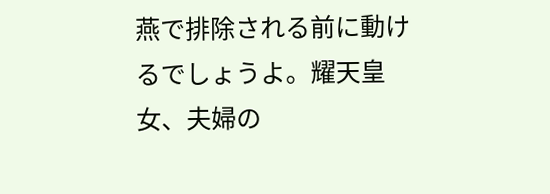燕で排除される前に動けるでしょうよ。耀天皇女、夫婦の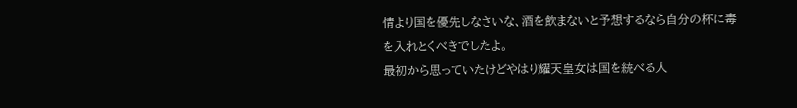情より国を優先しなさいな、酒を飲まないと予想するなら自分の杯に毒を入れとくべきでしたよ。
最初から思っていたけどやはり耀天皇女は国を統べる人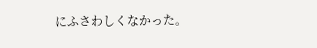にふさわしくなかった。